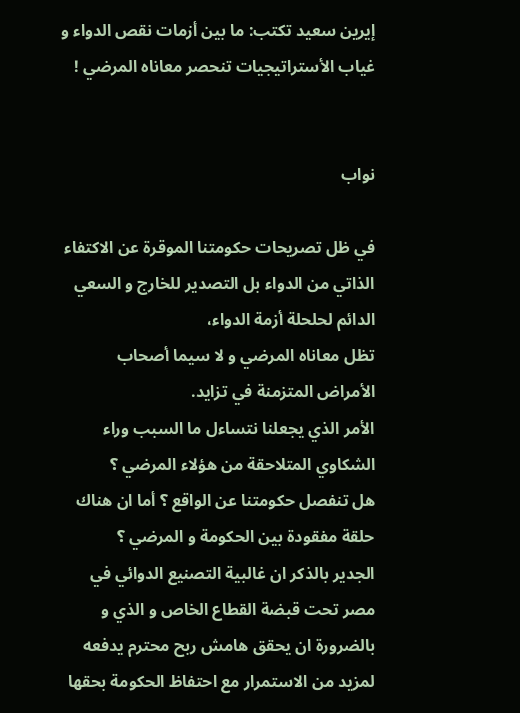إيرين سعيد تكتب: ما بين أزمات نقص الدواء و غياب الأستراتيجيات تنحصر معاناه المرضي !


نواب

في ظل تصريحات حكومتنا الموقرة عن الاكتفاء الذاتي من الدواء بل التصدير للخارج و السعي الدائم لحلحلة أزمة الدواء،
تظل معاناه المرضي و لا سيما أصحاب الأمراض المتزمنة في تزايد.
الأمر الذي يجعلنا نتساءل ما السبب وراء الشكاوي المتلاحقة من هؤلاء المرضي ؟
هل تنفصل حكومتنا عن الواقع ؟ أما ان هناك حلقة مفقودة بين الحكومة و المرضي ؟
الجدير بالذكر ان غالبية التصنيع الدوائي في مصر تحت قبضة القطاع الخاص و الذي و بالضرورة ان يحقق هامش ربح محترم يدفعه لمزيد من الاستمرار مع احتفاظ الحكومة بحقها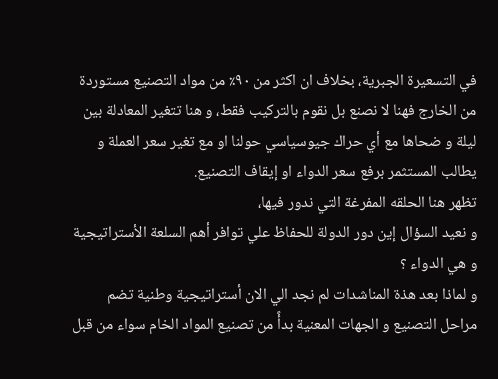في التسعيرة الجبرية، بخلاف ان اكثر من ٩٠٪ من مواد التصنيع مستوردة من الخارج فهنا لا نصنع بل نقوم بالتركيب فقط، و هنا تتغير المعادلة بين ليلة و ضحاها مع أي حراك جيوسياسي حولنا او مع تغير سعر العملة و يطالب المستثمر برفع سعر الدواء او إيقاف التصنيع.
تظهر هنا الحلقه المفرغة التي ندور فيها،
و نعيد السؤال إين دور الدولة للحفاظ علي توافر أهم السلعة الأستراتيجية و هي الدواء ؟
و لماذا بعد هذة المناشدات لم نجد الي الان أستراتيجية وطنية تضم مراحل التصنيع و الجهات المعنية بدأً من تصنيع المواد الخام سواء من قبل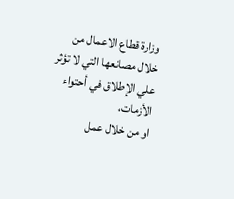وزارة قطاع الاعمال من خلال مصانعها التي لا تؤثر علي الإطلاق في أحتواء الأزمات،
او من خلال عمل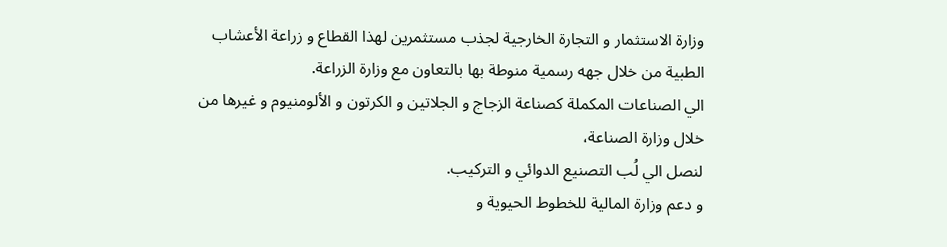وزارة الاستثمار و التجارة الخارجية لجذب مستثمرين لهذا القطاع و زراعة الأعشاب الطبية من خلال جهه رسمية منوطة بها بالتعاون مع وزارة الزراعة.
الي الصناعات المكملة كصناعة الزجاج و الجلاتين و الكرتون و الألومنيوم و غيرها من خلال وزارة الصناعة،
لنصل الي لُب التصنيع الدوائي و التركيب.
و دعم وزارة المالية للخطوط الحيوية و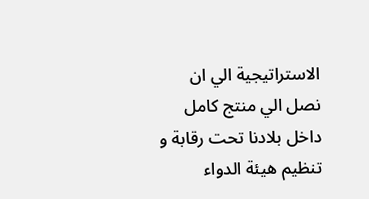الاستراتيجية الي ان نصل الي منتج كامل داخل بلادنا تحت رقابة و تنظيم هيئة الدواء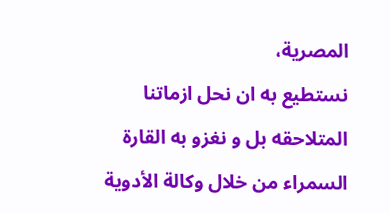المصرية،
نستطيع به ان نحل ازماتنا المتلاحقه بل و نغزو به القارة السمراء من خلال وكالة الأدوية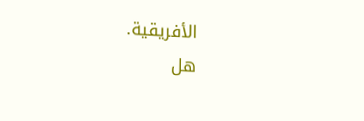الأفريقية.
هل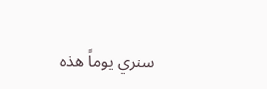سنري يوماً هذه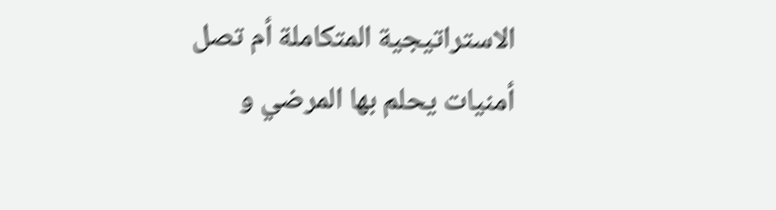الاستراتيجية المتكاملة أم تصل أمنيات يحلم بها المرضي و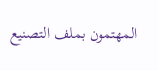المهتمون بملف التصنيع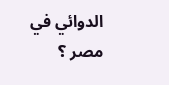الدوائي في مصر ؟